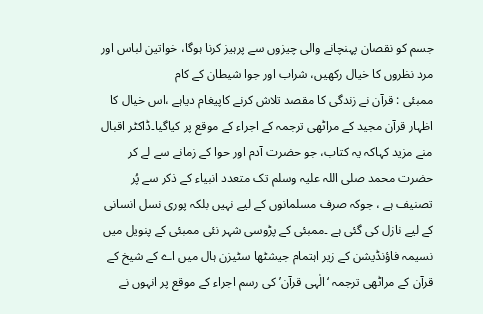جسم کو نقصان پہنچانے والی چیزوں سے پرہیز کرنا ہوگا، خواتین لباس اور مرد نظروں کا خیال رکھیں، شراب اور جوا شیطان کے کام
ممبئی : قرآن نے زندگی کا مقصد تلاش کرنے کاپیغام دیاہے ،اس خیال کا اظہار قرآن مجید کے مراٹھی ترجمہ کے اجراء کے موقع پر کیاگیا۔ڈاکٹر اقبال منے مزید کہاکہ یہ کتاب، جو حضرت آدم اور حوا کے زمانے سے لے کر حضرت محمد صلی اللہ علیہ وسلم تک متعدد انبیاء کے ذکر سے پُر تصنیف ہے ، جوکہ صرف مسلمانوں کے لیے نہیں بلکہ پوری نسل انسانی کے لیے نازل کی گئی ہے ۔ممبئی کے پڑوسی شہر نئی ممبئی کے پنویل میں نسیمہ فاؤنڈیشن کے زیر اہتمام جیشٹھا سٹیزن ہال میں اے کے شیخ کے قرآن کے مراٹھی ترجمہ ‘الٰہی قرآن’ کی رسم اجراء کے موقع پر انہوں نے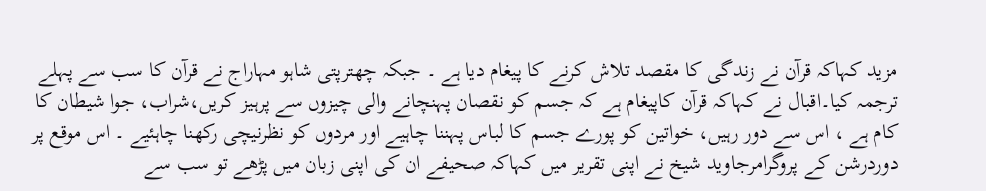مزید کہاکہ قرآن نے زندگی کا مقصد تلاش کرنے کا پیغام دیا ہے ۔ جبکہ چھترپتی شاہو مہاراج نے قرآن کا سب سے پہلے ترجمہ کیا۔اقبال نے کہاکہ قرآن کاپیغام ہے کہ جسم کو نقصان پہنچانے والی چیزوں سے پرہیز کریں،شراب، جوا شیطان کا کام ہے ، اس سے دور رہیں، خواتین کو پورے جسم کا لباس پہننا چاہیے اور مردوں کو نظرنیچی رکھنا چاہئیے ۔ اس موقع پر دوردرشن کے پروگرامرجاوید شیخ نے اپنی تقریر میں کہاکہ صحیفے ان کی اپنی زبان میں پڑھے تو سب سے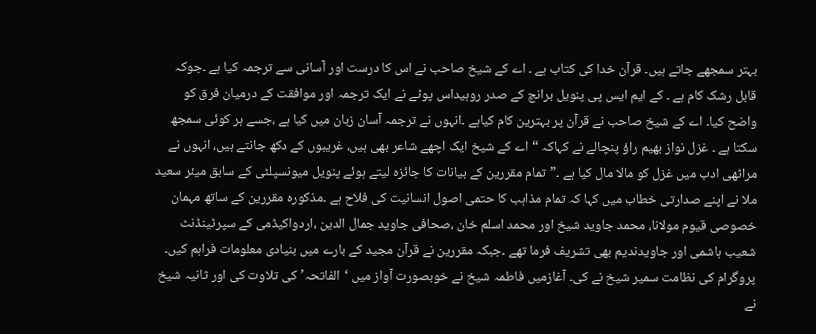بہتر سمجھے جاتے ہیں۔ قرآن خدا کی کتاب ہے ۔ اے کے شیخ صاحب نے اس کا درست اور آسانی سے ترجمہ کیا ہے ۔جوکہ قابل رشک کام ہے ۔ کے ایم ایس پی پنویل برانچ کے صدر روہیداس پوٹے نے ایک ترجمہ اور موافقت کے درمیان فرق کو واضح کیا۔ اے کے شیخ صاحب نے قرآن پر بہترین کام کیاہے ۔انہوں نے ترجمہ آسان زبان میں کیا ہے ،جسے ہر کوئی سمجھ سکتا ہے ۔ غزل نواز بھیم راؤ پنچالے نے کہاکہ “اے کے شیخ ایک اچھے شاعر بھی ہیں، غریبوں کے دکھ جانتے ہیں، انہوں نے مراٹھی ادب میں غزل کو مالا مال کیا ہے ۔”تمام مقررین کے بیانات کا جائزہ لیتے ہوئے پنویل میونسپلٹی کے سابق میئر سعید ملا نے اپنے صدارتی خطاب میں کہا کہ تمام مذاہب کا حتمی اصول انسانیت کی فلاح ہے ۔مذکورہ مقررین کے ساتھ مہمان خصوصی قیوم مولانا، محمد جاوید شیخ اور محمد اسلم خان ،صحافی جاوید جمال الدین ،اردواکیڈمی کے سپرٹینڈنٹ شعیب ہاشمی اور جاویدندیم بھی تشریف فرما تھے ۔جبکہ مقررین نے قرآن مجید کے بارے میں بنیادی معلومات فراہم کیں۔ پروگرام کی نظامت سمیر شیخ نے کی۔ آغازمیں فاطمہ شیخ نے خوبصورت آواز میں ‘الفاتحہ’ کی تلاوت کی اور ثانیہ شیخ نے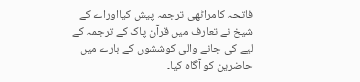فاتحہ کامراٹھی ترجمہ پیش کیااوراے کے شیخ نے تعارف میں قرآن پاک کے ترجمہ کے لیے کی جانے والی کوششوں کے بارے میں حاضرین کو آگاہ کیا۔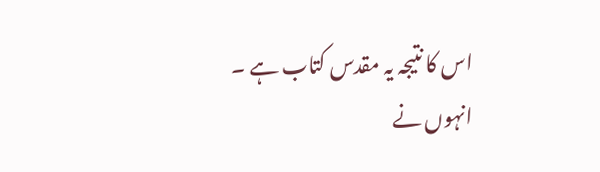اس کا نتیجہ یہ مقدس کتاب ہے ۔
انہوں نے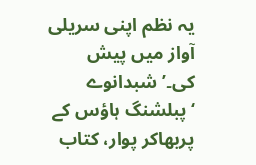یہ نظم اپنی سریلی آواز میں پیش کی۔’شبدانوے ‘پبلشنگ ہاؤس کے پربھاکر پوار، کتاب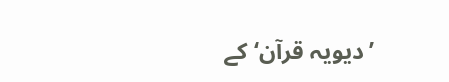’دیویہ قرآن‘کے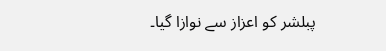پبلشر کو اعزاز سے نوازا گیا۔